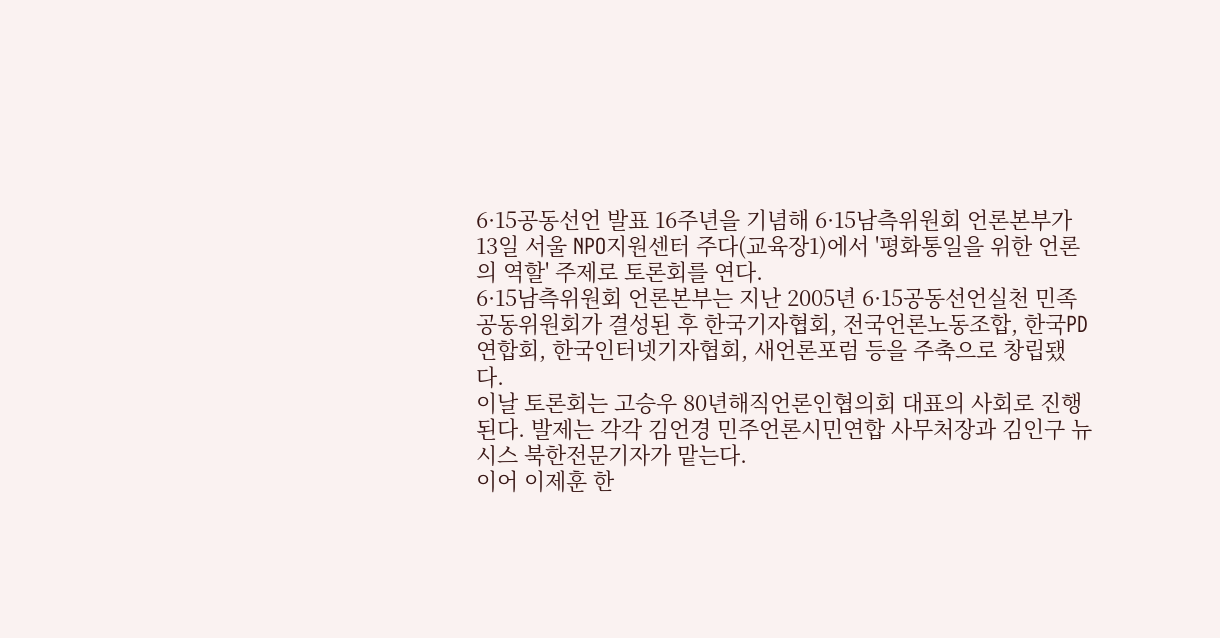6·15공동선언 발표 16주년을 기념해 6·15남측위원회 언론본부가 13일 서울 NPO지원센터 주다(교육장1)에서 '평화통일을 위한 언론의 역할' 주제로 토론회를 연다.
6·15남측위원회 언론본부는 지난 2005년 6·15공동선언실천 민족공동위원회가 결성된 후 한국기자협회, 전국언론노동조합, 한국PD연합회, 한국인터넷기자협회, 새언론포럼 등을 주축으로 창립됐다.
이날 토론회는 고승우 80년해직언론인협의회 대표의 사회로 진행된다. 발제는 각각 김언경 민주언론시민연합 사무처장과 김인구 뉴시스 북한전문기자가 맡는다.
이어 이제훈 한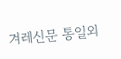겨레신문 통일외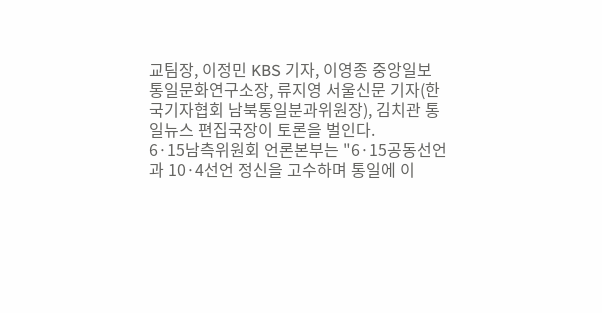교팀장, 이정민 KBS 기자, 이영종 중앙일보 통일문화연구소장, 류지영 서울신문 기자(한국기자협회 남북통일분과위원장), 김치관 통일뉴스 편집국장이 토론을 벌인다.
6·15남측위원회 언론본부는 "6·15공동선언과 10·4선언 정신을 고수하며 통일에 이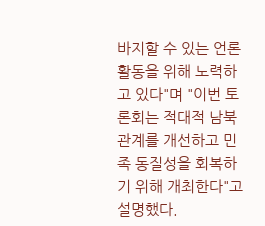바지할 수 있는 언론활동을 위해 노력하고 있다"며 "이번 토론회는 적대적 남북관계를 개선하고 민족 동질성을 회복하기 위해 개최한다"고 설명했다.